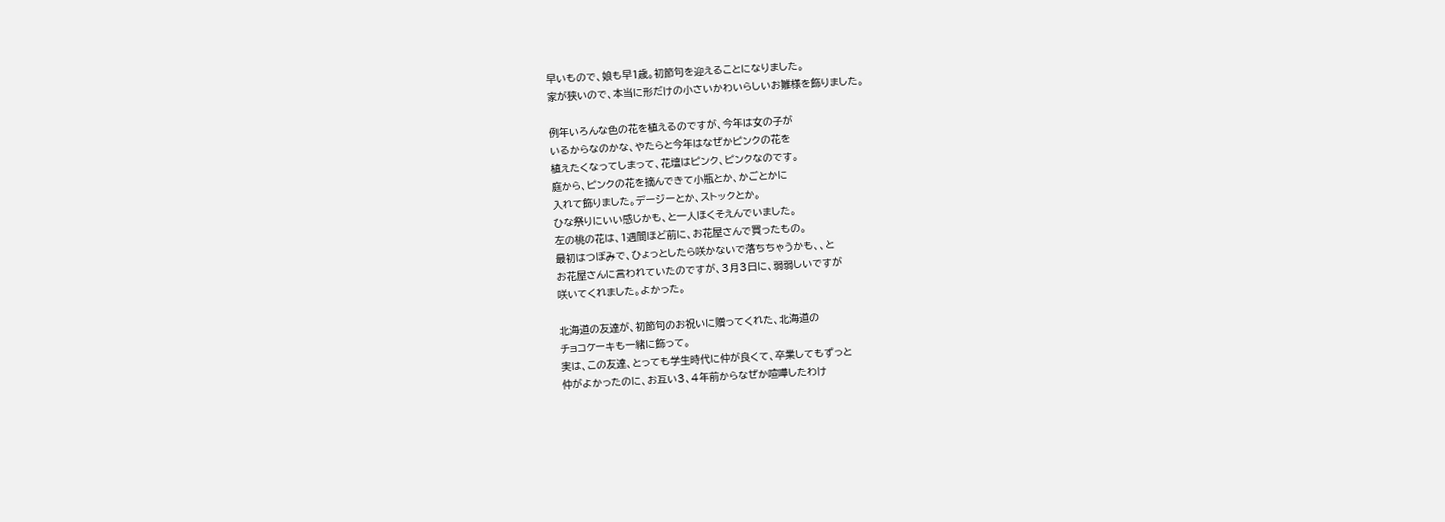早いもので、娘も早1歳。初節句を迎えることになりました。
家が狭いので、本当に形だけの小さいかわいらしいお雛様を飾りました。

例年いろんな色の花を植えるのですが、今年は女の子が
いるからなのかな、やたらと今年はなぜかピンクの花を
植えたくなってしまって、花壇はピンク、ピンクなのです。
庭から、ピンクの花を摘んできて小瓶とか、かごとかに
入れて飾りました。デージーとか、ストックとか。
ひな祭りにいい感じかも、と一人ほくそえんでいました。
左の桃の花は、1週間ほど前に、お花屋さんで買ったもの。
最初はつぼみで、ひょっとしたら咲かないで落ちちゃうかも、、と
お花屋さんに言われていたのですが、3月3日に、弱弱しいですが
咲いてくれました。よかった。

北海道の友達が、初節句のお祝いに贈ってくれた、北海道の
チョコケーキも一緒に飾って。
実は、この友達、とっても学生時代に仲が良くて、卒業してもずっと
仲がよかったのに、お互い3、4年前からなぜか喧嘩したわけ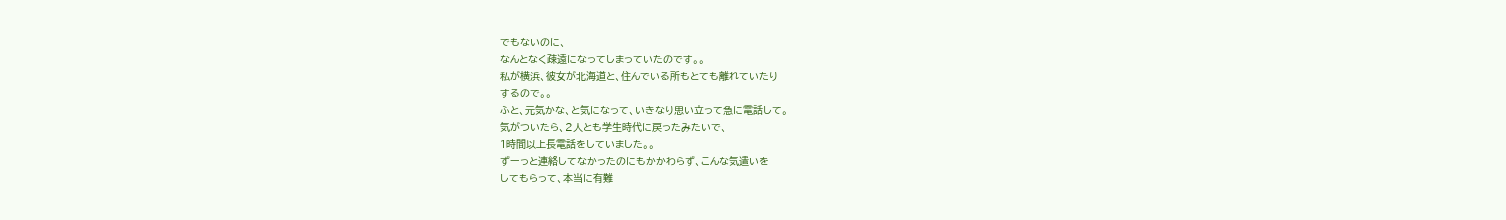でもないのに、
なんとなく疎遠になってしまっていたのです。。
私が横浜、彼女が北海道と、住んでいる所もとても離れていたり
するので。。
ふと、元気かな、と気になって、いきなり思い立って急に電話して。
気がついたら、2人とも学生時代に戻ったみたいで、
1時間以上長電話をしていました。。
ずーっと連絡してなかったのにもかかわらず、こんな気遣いを
してもらって、本当に有難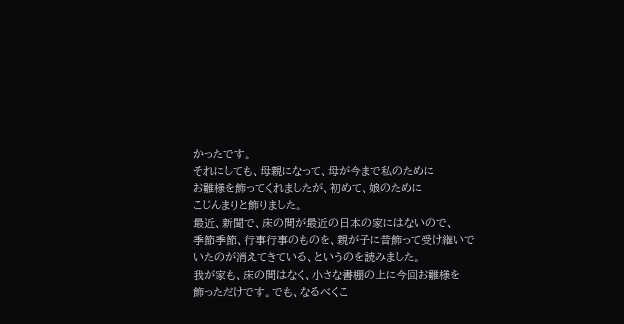かったです。
それにしても、母親になって、母が今まで私のために
お雛様を飾ってくれましたが、初めて、娘のために
こじんまりと飾りました。
最近、新聞で、床の間が最近の日本の家にはないので、
季節季節、行事行事のものを、親が子に昔飾って受け継いで
いたのが消えてきている、というのを読みました。
我が家も、床の間はなく、小さな書棚の上に今回お雛様を
飾っただけです。でも、なるべくこ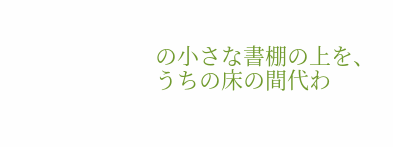の小さな書棚の上を、
うちの床の間代わ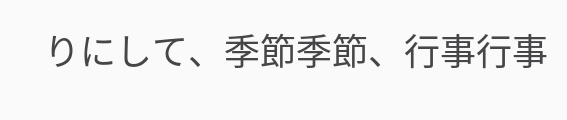りにして、季節季節、行事行事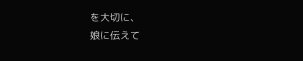を大切に、
娘に伝えて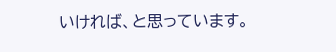いければ、と思っています。